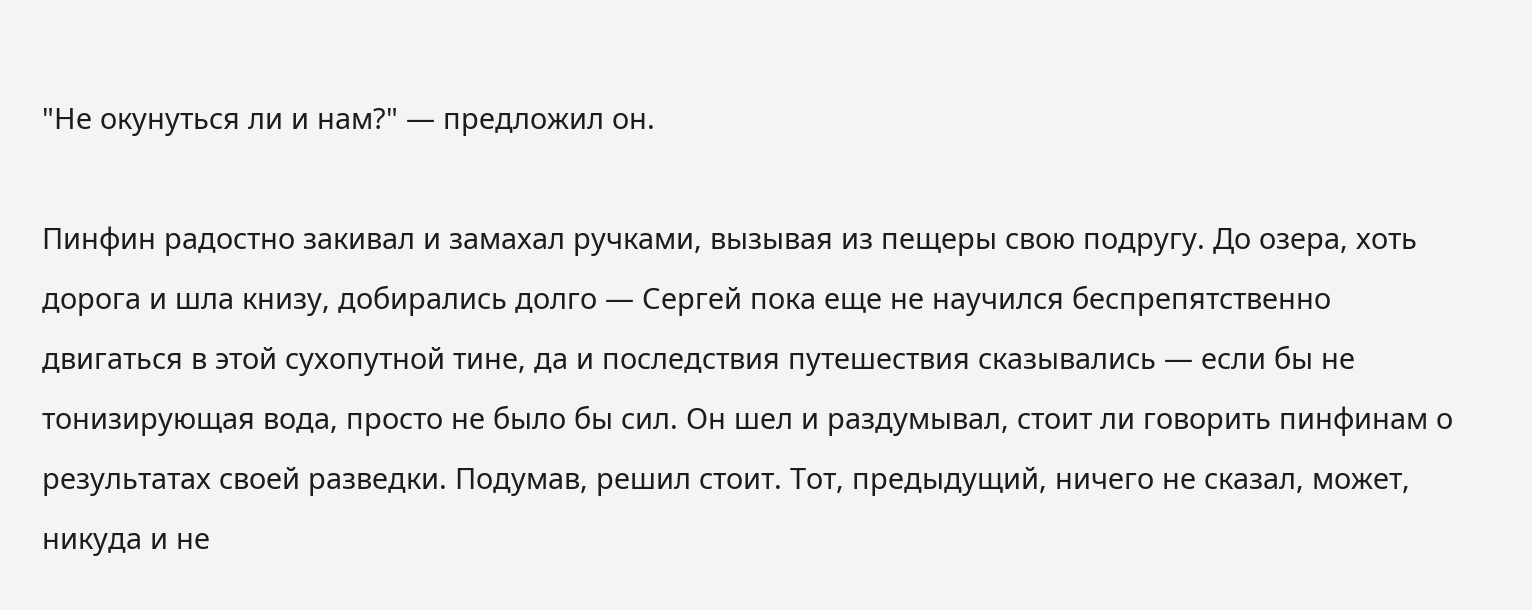"Не окунуться ли и нам?" — предложил он.

Пинфин радостно закивал и замахал ручками, вызывая из пещеры свою подругу. До озера, хоть дорога и шла книзу, добирались долго — Сергей пока еще не научился беспрепятственно двигаться в этой сухопутной тине, да и последствия путешествия сказывались — если бы не тонизирующая вода, просто не было бы сил. Он шел и раздумывал, стоит ли говорить пинфинам о результатах своей разведки. Подумав, решил стоит. Тот, предыдущий, ничего не сказал, может, никуда и не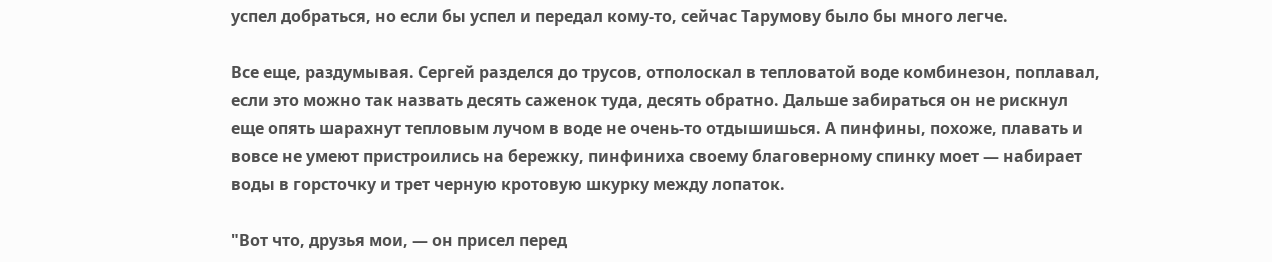успел добраться, но если бы успел и передал кому-то, сейчас Тарумову было бы много легче.

Все еще, раздумывая. Сергей разделся до трусов, отполоскал в тепловатой воде комбинезон, поплавал, если это можно так назвать десять саженок туда, десять обратно. Дальше забираться он не рискнул еще опять шарахнут тепловым лучом в воде не очень-то отдышишься. А пинфины, похоже, плавать и вовсе не умеют пристроились на бережку, пинфиниха своему благоверному спинку моет — набирает воды в горсточку и трет черную кротовую шкурку между лопаток.

"Вот что, друзья мои, — он присел перед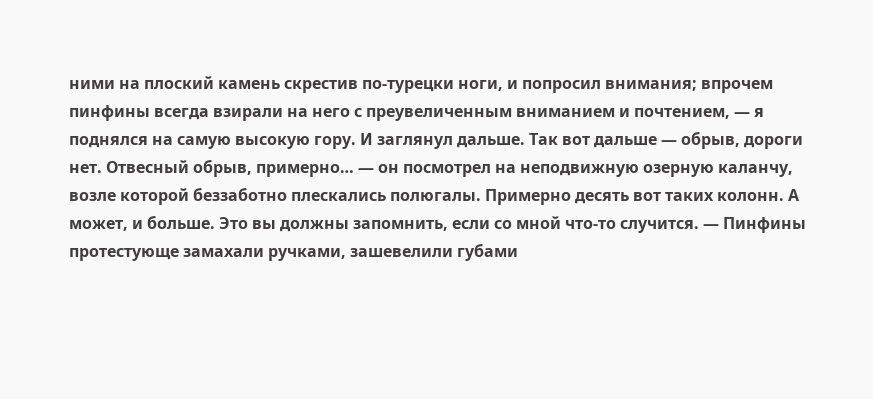ними на плоский камень скрестив по-турецки ноги, и попросил внимания; впрочем пинфины всегда взирали на него с преувеличенным вниманием и почтением, — я поднялся на самую высокую гору. И заглянул дальше. Так вот дальше — обрыв, дороги нет. Отвесный обрыв, примерно… — он посмотрел на неподвижную озерную каланчу, возле которой беззаботно плескались полюгалы. Примерно десять вот таких колонн. А может, и больше. Это вы должны запомнить, если со мной что-то случится. — Пинфины протестующе замахали ручками, зашевелили губами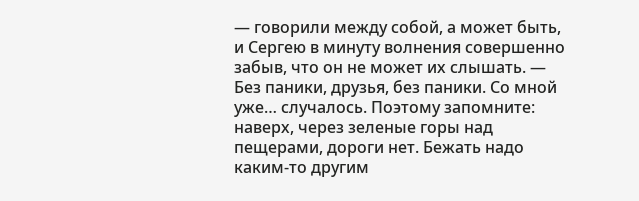— говорили между собой, а может быть, и Сергею в минуту волнения совершенно забыв, что он не может их слышать. — Без паники, друзья, без паники. Со мной уже… случалось. Поэтому запомните: наверх, через зеленые горы над пещерами, дороги нет. Бежать надо каким-то другим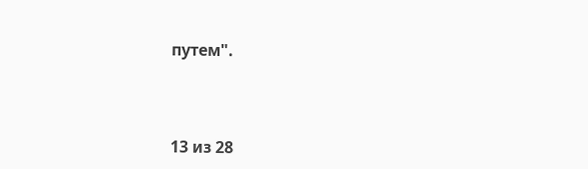путем".



13 из 28